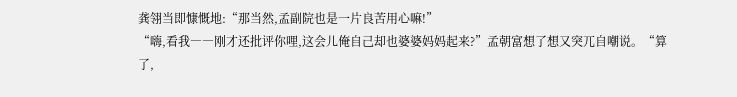龚翎当即慷慨地:“那当然,孟副院也是一片良苦用心嘛!”
“嗨,看我――刚才还批评你哩,这会儿俺自己却也婆婆妈妈起来?”孟朝富想了想又突兀自嘲说。“算了,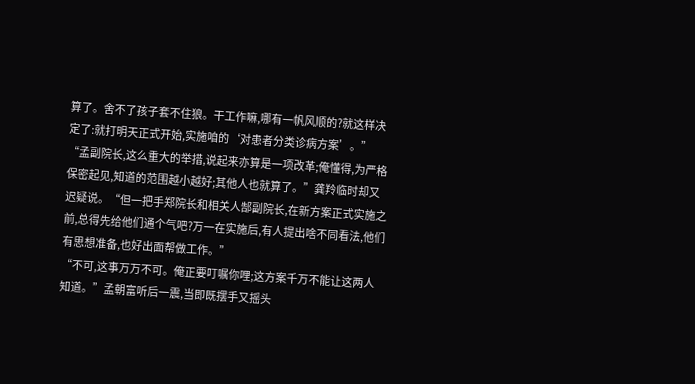算了。舍不了孩子套不住狼。干工作嘛,哪有一帆风顺的?就这样决定了:就打明天正式开始,实施咱的‘对患者分类诊病方案’。”
“孟副院长,这么重大的举措,说起来亦算是一项改革;俺懂得,为严格保密起见,知道的范围越小越好;其他人也就算了。”龚羚临时却又迟疑说。“但一把手郑院长和相关人郜副院长,在新方案正式实施之前,总得先给他们通个气吧?万一在实施后,有人提出啥不同看法,他们有思想准备,也好出面帮做工作。”
“不可,这事万万不可。俺正要叮嘱你哩;这方案千万不能让这两人知道。”孟朝富听后一震,当即既摆手又摇头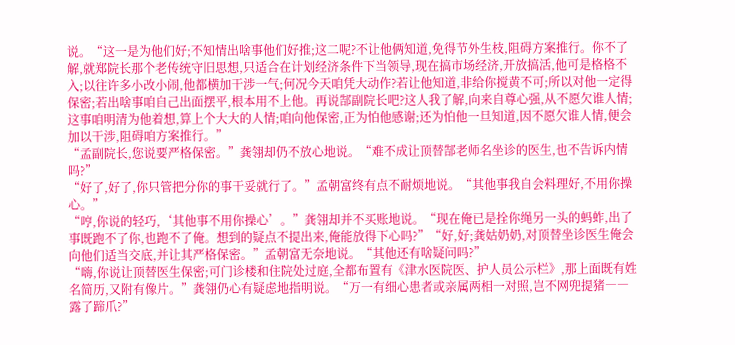说。“这一是为他们好;不知情出啥事他们好推;这二呢?不让他俩知道,免得节外生枝,阻碍方案推行。你不了解,就郑院长那个老传统守旧思想,只适合在计划经济条件下当领导,现在搞市场经济,开放搞活,他可是格格不入;以往许多小改小闹,他都横加干涉一气;何况今天咱凭大动作?若让他知道,非给你搅黄不可;所以对他一定得保密;若出啥事咱自己出面摆平,根本用不上他。再说郜副院长吧?这人我了解,向来自尊心强,从不愿欠谁人情;这事咱明清为他着想,算上个大大的人情;咱向他保密,正为怕他感谢;还为怕他一旦知道,因不愿欠谁人情,便会加以干涉,阻碍咱方案推行。”
“孟副院长,您说要严格保密。”龚翎却仍不放心地说。“难不成让顶替郜老师名坐诊的医生,也不告诉内情吗?”
“好了,好了,你只管把分你的事干妥就行了。”孟朝富终有点不耐烦地说。“其他事我自会料理好,不用你操心。”
“哼,你说的轻巧,‘其他事不用你操心’。”龚翎却并不买账地说。“现在俺已是拴你绳另一头的蚂蚱,出了事既跑不了你,也跑不了俺。想到的疑点不提出来,俺能放得下心吗?”“好,好;龚姑奶奶,对顶替坐诊医生俺会向他们适当交底,并让其严格保密。”孟朝富无奈地说。“其他还有啥疑问吗?”
“嗨,你说让顶替医生保密;可门诊楼和住院处过庭,全都布置有《津水医院医、护人员公示栏》,那上面既有姓名简历,又附有像片。”龚翎仍心有疑虑地指明说。“万一有细心患者或亲属两相一对照,岂不网兜提猪――露了蹄爪?”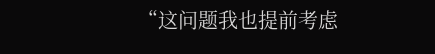“这问题我也提前考虑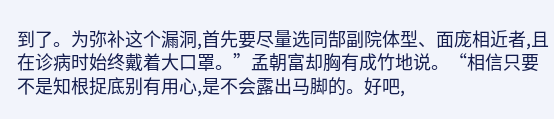到了。为弥补这个漏洞,首先要尽量选同郜副院体型、面庞相近者,且在诊病时始终戴着大口罩。”孟朝富却胸有成竹地说。“相信只要不是知根捉底别有用心,是不会露出马脚的。好吧,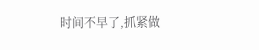时间不早了,抓紧做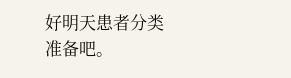好明天患者分类准备吧。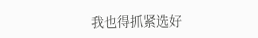我也得抓紧选好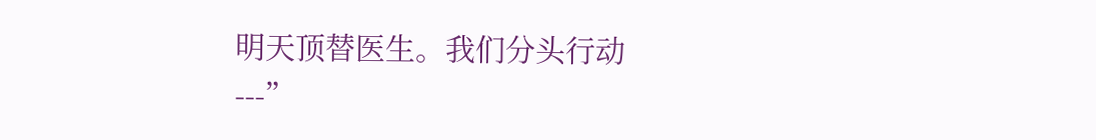明天顶替医生。我们分头行动---”